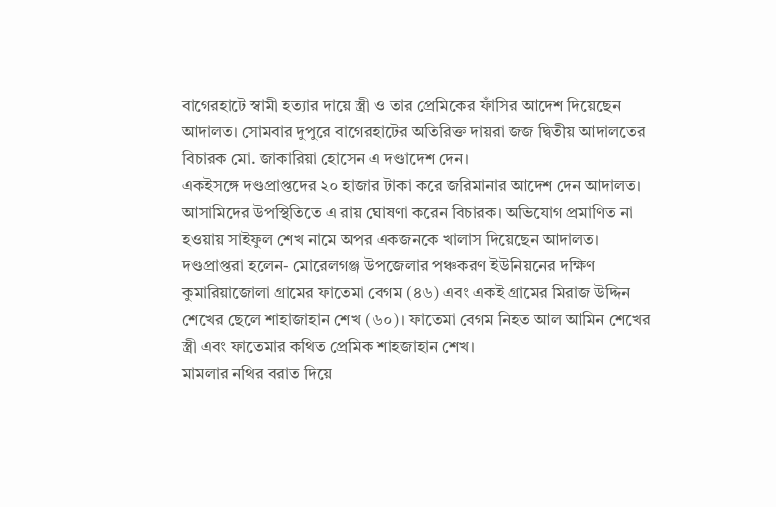বাগেরহাটে স্বামী হত্যার দায়ে স্ত্রী ও তার প্রেমিকের ফাঁসির আদেশ দিয়েছেন আদালত। সোমবার দুপুরে বাগেরহাটের অতিরিক্ত দায়রা জজ দ্বিতীয় আদালতের বিচারক মো. জাকারিয়া হোসেন এ দণ্ডাদেশ দেন।
একইসঙ্গে দণ্ডপ্রাপ্তদের ২০ হাজার টাকা করে জরিমানার আদেশ দেন আদালত। আসামিদের উপস্থিতিতে এ রায় ঘোষণা করেন বিচারক। অভিযোগ প্রমাণিত না হওয়ায় সাইফুল শেখ নামে অপর একজনকে খালাস দিয়েছেন আদালত।
দণ্ডপ্রাপ্তরা হলেন- মোরেলগঞ্জ উপজেলার পঞ্চকরণ ইউনিয়নের দক্ষিণ কুমারিয়াজোলা গ্রামের ফাতেমা বেগম (৪৬) এবং একই গ্রামের মিরাজ উদ্দিন শেখের ছেলে শাহাজাহান শেখ (৬০)। ফাতেমা বেগম নিহত আল আমিন শেখের স্ত্রী এবং ফাতেমার কথিত প্রেমিক শাহজাহান শেখ।
মামলার নথির বরাত দিয়ে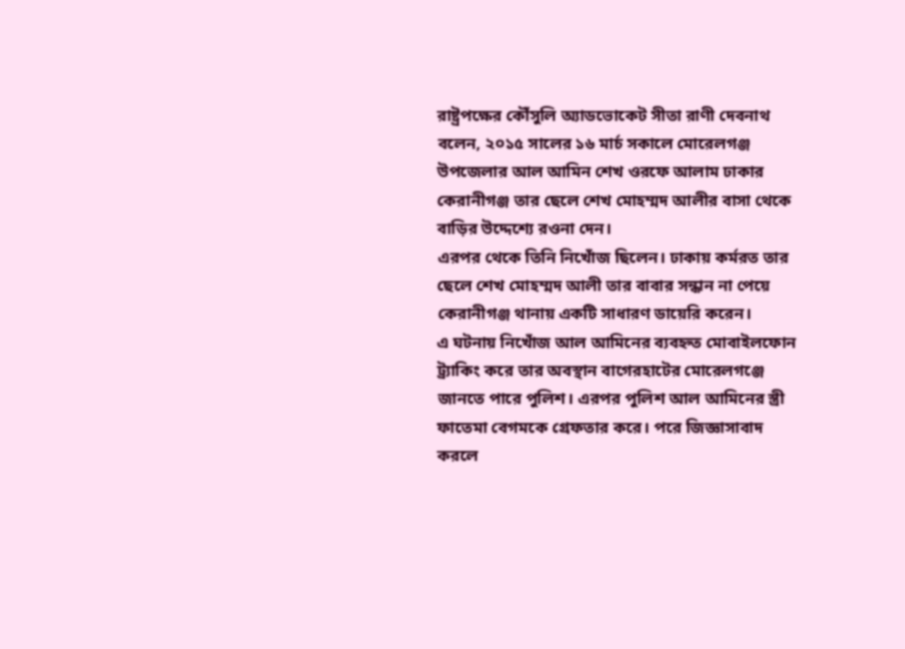রাষ্ট্রপক্ষের কৌঁসুলি অ্যাডভোকেট সীতা রাণী দেবনাথ বলেন, ২০১৫ সালের ১৬ মার্চ সকালে মোরেলগঞ্জ উপজেলার আল আমিন শেখ ওরফে আলাম ঢাকার কেরানীগঞ্জ তার ছেলে শেখ মোহম্মদ আলীর বাসা থেকে বাড়ির উদ্দেশ্যে রওনা দেন।
এরপর থেকে তিনি নিখোঁজ ছিলেন। ঢাকায় কর্মরত তার ছেলে শেখ মোহম্মদ আলী তার বাবার সন্ধান না পেয়ে কেরানীগঞ্জ থানায় একটি সাধারণ ডায়েরি করেন।
এ ঘটনায় নিখোঁজ আল আমিনের ব্যবহ্নত মোবাইলফোন ট্র্যাকিং করে তার অবস্থান বাগেরহাটের মোরেলগঞ্জে জানতে পারে পুলিশ। এরপর পুলিশ আল আমিনের স্ত্রী ফাতেমা বেগমকে গ্রেফতার করে। পরে জিজ্ঞাসাবাদ করলে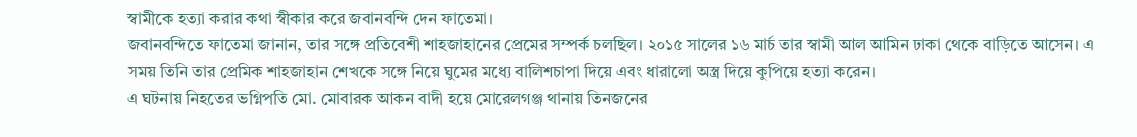স্বামীকে হত্যা করার কথা স্বীকার করে জবানবন্দি দেন ফাতেমা।
জবানবন্দিতে ফাতেমা জানান, তার সঙ্গে প্রতিবেশী শাহজাহানের প্রেমের সম্পর্ক চলছিল। ২০১৫ সালের ১৬ মার্চ তার স্বামী আল আমিন ঢাকা থেকে বাড়িতে আসেন। এ সময় তিনি তার প্রেমিক শাহজাহান শেখকে সঙ্গে নিয়ে ঘুমের মধ্যে বালিশচাপা দিয়ে এবং ধারালো অস্ত্র দিয়ে কুপিয়ে হত্যা করেন।
এ ঘটনায় নিহতের ভগ্নিপতি মো. মোবারক আকন বাদী হয়ে মোরেলগঞ্জ থানায় তিনজনের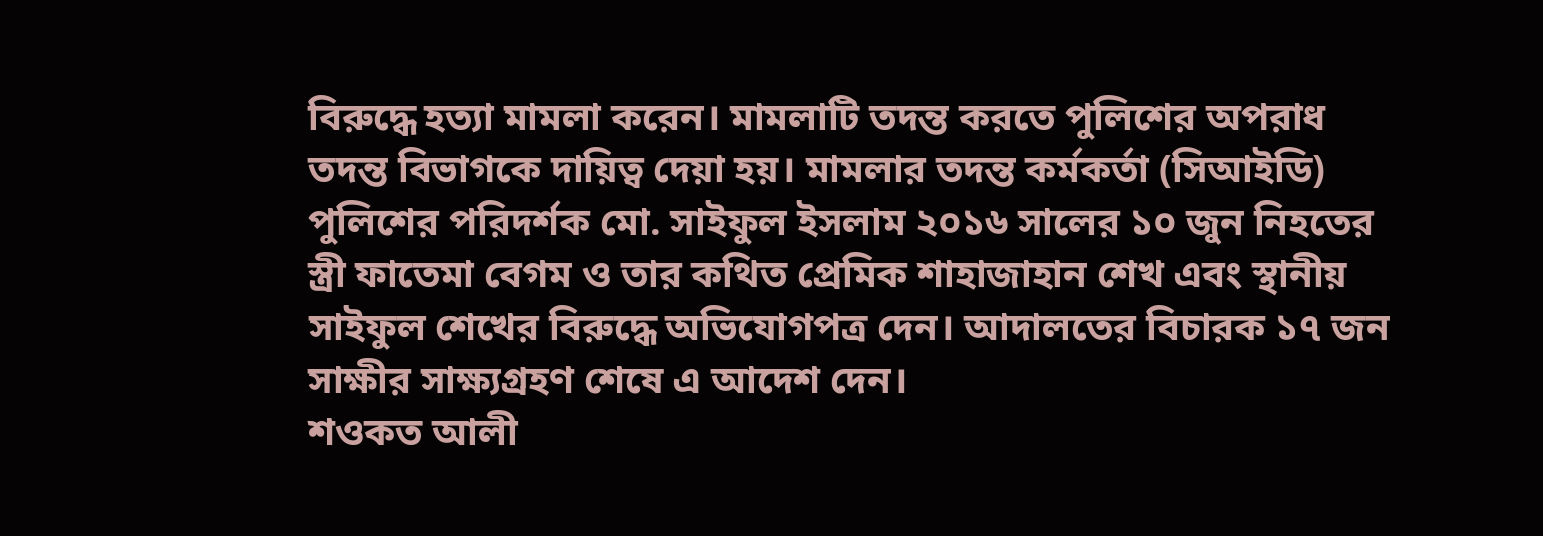বিরুদ্ধে হত্যা মামলা করেন। মামলাটি তদন্ত করতে পুলিশের অপরাধ তদন্ত বিভাগকে দায়িত্ব দেয়া হয়। মামলার তদন্ত কর্মকর্তা (সিআইডি) পুলিশের পরিদর্শক মো. সাইফুল ইসলাম ২০১৬ সালের ১০ জুন নিহতের স্ত্রী ফাতেমা বেগম ও তার কথিত প্রেমিক শাহাজাহান শেখ এবং স্থানীয় সাইফুল শেখের বিরুদ্ধে অভিযোগপত্র দেন। আদালতের বিচারক ১৭ জন সাক্ষীর সাক্ষ্যগ্রহণ শেষে এ আদেশ দেন।
শওকত আলী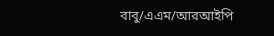বাবু/এএম/আরআইপি